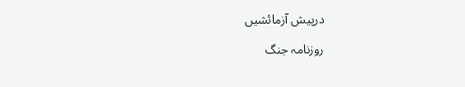درپیش آزمائشیں

روزنامہ جنگ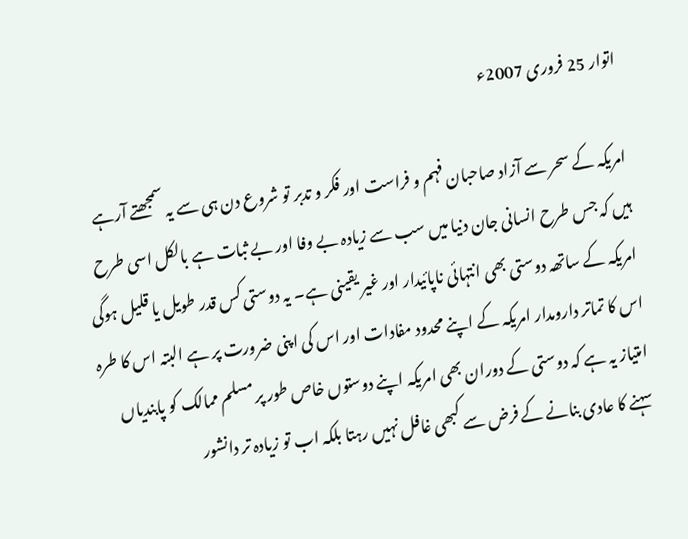اتوار 25 فروری 2007ء

امریکہ کے سحر سے آزاد صاحبان فہم و فراست اور فکر و تدبر تو شروع دن ہی سے یہ سمجھتے آرہے ہیں کہ جس طرح انسانی جان دنیا میں سب سے زیادہ بے وفا اور بے ثبات ہے بالکل اسی طرح امریکہ کے ساتھہ دوستی بھی انتہائی ناپائیدار اور غیر یقینی ہے۔ یہ دوستی کس قدر طویل یا قلیل ہوگی اس کا تماتر دارومدار امریکہ کے اپنے محدود مفادات اور اس کی اپنی ضرورت پر ہے البتہ اس کا طرہ امتیاز یہ ہے کہ دوستی کے دوران بھی امریکہ اپنے دوستوں خاص طور پر مسلم ممالک کو پابندیاں سہنے کا عادی بنانے کے فرض سے کبھی غافل نہیں رہتا بلکہ اب تو زیادہ تر دانشور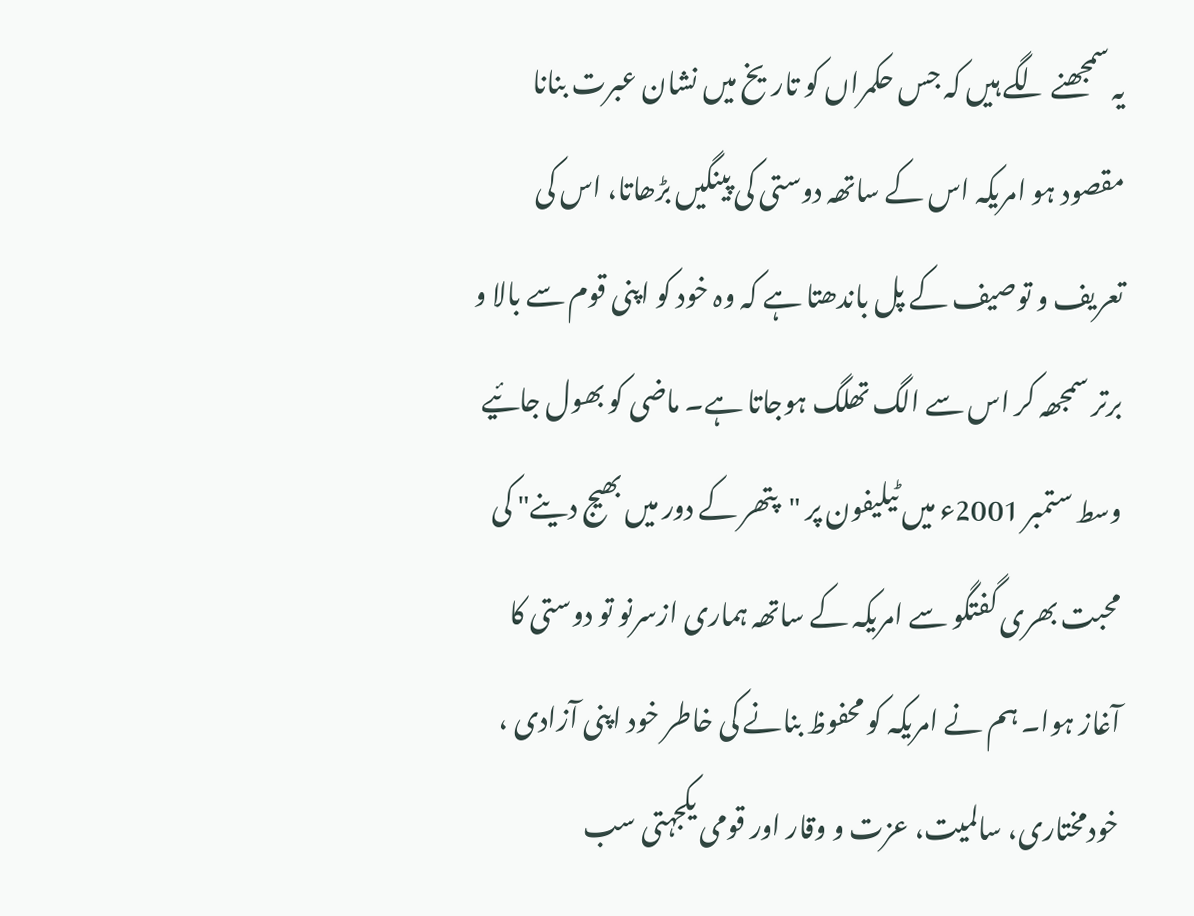یہ سمجھنے لگے ہیں کہ جس حکمراں کو تاریخ میں نشان عبرت بنانا مقصود ہو امریکہ اس کے ساتھہ دوستی کی پینگیں بڑھاتا، اس کی تعریف و توصیف کے پل باندھتا ہے کہ وہ خود کو اپنی قوم سے بالا و برتر سمجھہ کر اس سے الگ تھلگ ہوجاتا ہے۔ ماضی کو بھول جائیے وسط ستمبر 2001ء میں ٹیلیفون پر "پتھر کے دور میں بھیج دینے" کی محبت بھری گفتگو سے امریکہ کے ساتھہ ہماری ازسرنو تو دوستی کا آغاز ہوا۔ ہم نے امریکہ کو محفوظ بنانے کی خاطر خود اپنی آزادی ، خودمختاری، سالمیت، عزت و وقار اور قومی یکجہتی سب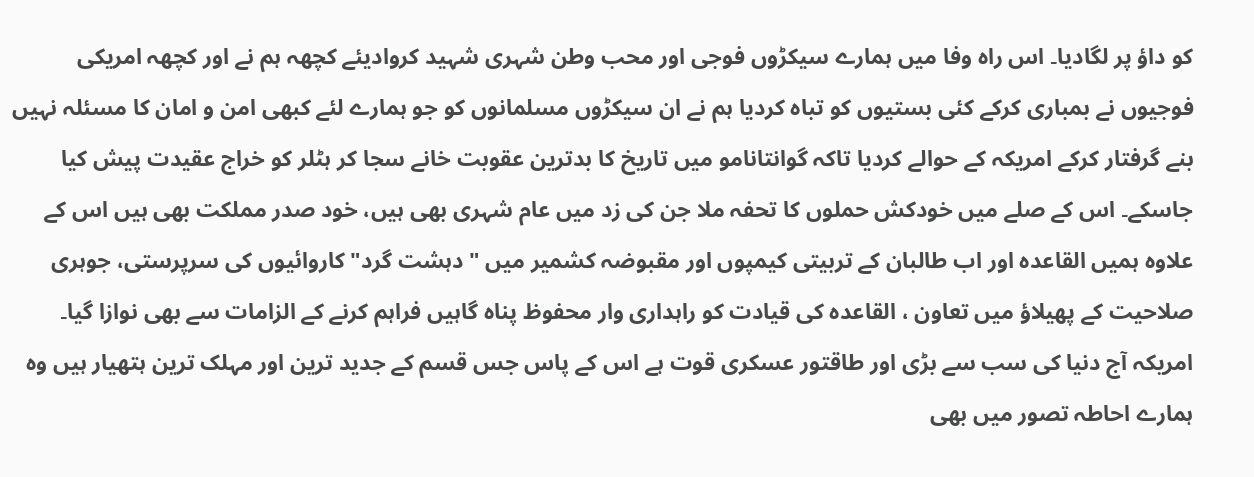کو داؤ پر لگادیا۔ اس راہ وفا میں ہمارے سیکڑوں فوجی اور محب وطن شہری شہید کروادیئے کچھہ ہم نے اور کچھہ امریکی فوجیوں نے بمباری کرکے کئی بستیوں کو تباہ کردیا ہم نے ان سیکڑوں مسلمانوں کو جو ہمارے لئے کبھی امن و امان کا مسئلہ نہیں بنے گرفتار کرکے امریکہ کے حوالے کردیا تاکہ گوانتانامو میں تاریخ کا بدترین عقوبت خانے سجا کر ہٹلر کو خراج عقیدت پیش کیا جاسکے۔ اس کے صلے میں خودکش حملوں کا تحفہ ملا جن کی زد میں عام شہری بھی ہیں، خود صدر مملکت بھی ہیں اس کے علاوہ ہمیں القاعدہ اور اب طالبان کے تربیتی کیمپوں اور مقبوضہ کشمیر میں "دہشت گرد" کاروائیوں کی سرپرستی، جوہری صلاحیت کے پھیلاؤ میں تعاون ، القاعدہ کی قیادت کو راہداری وار محفوظ پناہ گاہیں فراہم کرنے کے الزامات سے بھی نوازا گیا۔ امریکہ آج دنیا کی سب سے بڑی اور طاقتور عسکری قوت ہے اس کے پاس جس قسم کے جدید ترین اور مہلک ترین ہتھیار ہیں وہ ہمارے احاطہ تصور میں بھی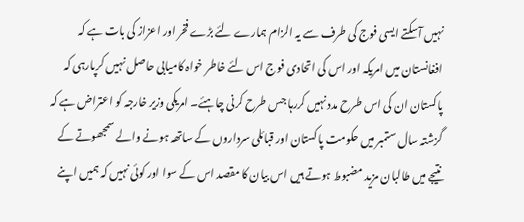نہیں آسکتے ایسی فوج کی طرف سے یہ الزام ہمارے لئے بڑے فخر اور اعزاز کی بات ہے کہ افغانستان میں امریکہ اور اس کی اتحادی فوج اس لئے خاطر خواہ کامیابی حاصل نہیں کرپارہی کہ پاکستان ان کی اس طرح مدد نہیں کررہا جس طرح کرنی چاہئے۔ امریکی وزیر خارجہ کو اعتراض ہے کہ گزشتہ سال ستمبر میں حکومت پاکستان اور قبائلی سرداروں کے ساتھہ ہونے والے سمجھوتے کے نتیجے میں طالبان مزید مضبوط ہوتے ہیں اس بیان کا مقصد اس کے سوا اور کوئی نہیں کہ ہمیں اپنے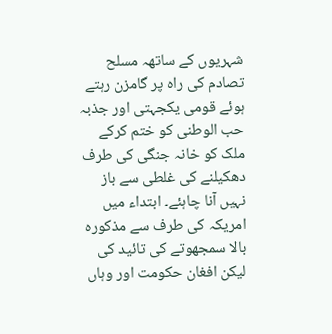شہریوں کے ساتھہ مسلح تصادم کی راہ پر گامزن رہتے ہوئے قومی یکجہتی اور جذبہ حب الوطنی کو ختم کرکے ملک کو خانہ جنگی کی طرف دھکیلنے کی غلطی سے باز نہیں آنا چاہئے۔ ابتداء میں امریکہ کی طرف سے مذکورہ بالا سمجھوتے کی تائید کی لیکن افغان حکومت اور وہاں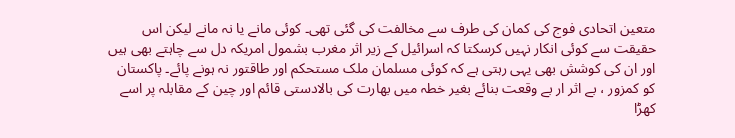متعین اتحادی فوج کی کمان کی طرف سے مخالفت کی گئی تھی۔ کوئی مانے یا نہ مانے لیکن اس حقیقت سے کوئی انکار نہیں کرسکتا کہ اسرائیل کے زیر اثر مغرب بشمول امریکہ دل سے چاہتے بھی ہیں اور ان کی کوشش بھی یہی رہتی ہے کہ کوئی مسلمان ملک مستحکم اور طاقتور نہ ہونے پائے۔ پاکستان کو کمزور ، بے اثر ار بے وقعت بنائے بغیر خطہ میں بھارت کی بالادستی قائم اور چین کے مقابلہ پر اسے کھڑا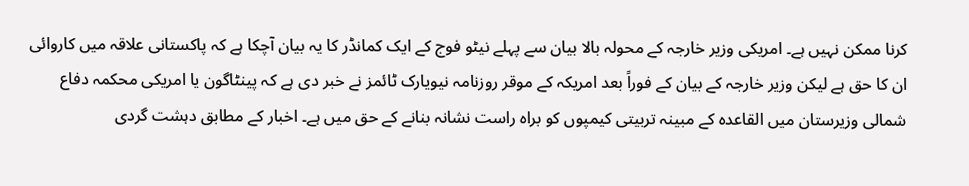کرنا ممکن نہیں ہے۔ امریکی وزیر خارجہ کے محولہ بالا بیان سے پہلے نیٹو فوج کے ایک کمانڈر کا یہ بیان آچکا ہے کہ پاکستانی علاقہ میں کاروائی ان کا حق ہے لیکن وزیر خارجہ کے بیان کے فوراً بعد امریکہ کے موقر روزنامہ نیویارک ٹائمز نے خبر دی ہے کہ پینٹاگون یا امریکی محکمہ دفاع شمالی وزیرستان میں القاعدہ کے مبینہ تربیتی کیمپوں کو براہ راست نشانہ بنانے کے حق میں ہے۔ اخبار کے مطابق دہشت گردی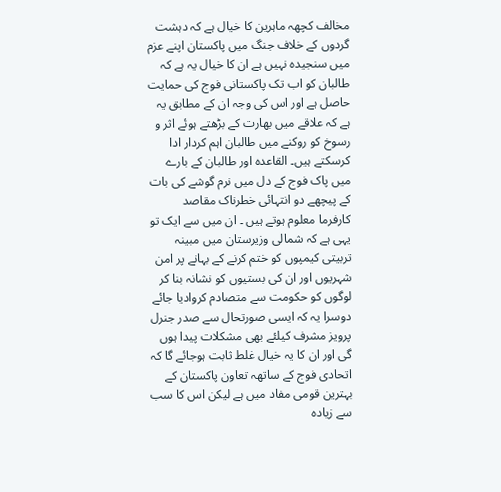مخالف کچھہ ماہرین کا خیال ہے کہ دہشت گردوں کے خلاف جنگ میں پاکستان اپنے عزم میں سنجیدہ نہیں ہے ان کا خیال یہ ہے کہ طالبان کو اب تک پاکستانی فوج کی حمایت حاصل ہے اور اس کی وجہ ان کے مطابق یہ ہے کہ علاقے میں بھارت کے بڑھتے ہوئے اثر و رسوخ کو روکنے میں طالبان اہم کردار ادا کرسکتے ہیں۔ القاعدہ اور طالبان کے بارے میں پاک فوج کے دل میں نرم گوشے کی بات کے پیچھے دو انتہائی خطرناک مقاصد کارفرما معلوم ہوتے ہیں ۔ ان میں سے ایک تو یہی ہے کہ شمالی وزیرستان میں مبینہ تربیتی کیمپوں کو ختم کرنے کے بہانے پر امن شہریوں اور ان کی بستیوں کو نشانہ بنا کر لوگوں کو حکومت سے متصادم کروادیا جائے دوسرا یہ کہ ایسی صورتحال سے صدر جنرل پرویز مشرف کیلئے بھی مشکلات پیدا ہوں گی اور ان کا یہ خیال غلط ثابت ہوجائے گا کہ اتحادی فوج کے ساتھہ تعاون پاکستان کے بہترین قومی مفاد میں ہے لیکن اس کا سب سے زیادہ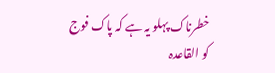خطرناک پہلو یہ ہے کہ پاک فوج کو القاعدہ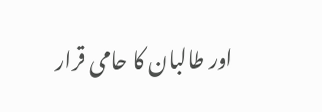اور طالبان کا حامی قرار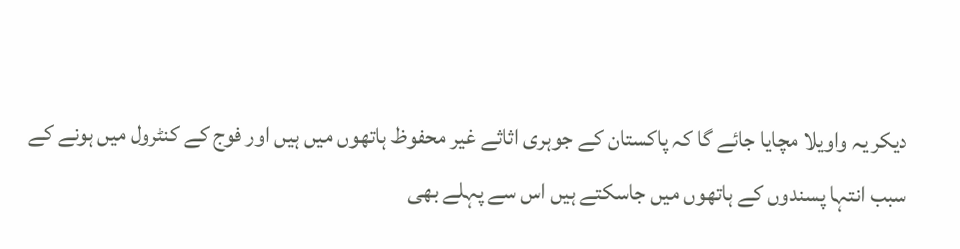دیکر یہ واویلا مچایا جائے گا کہ پاکستان کے جوہری اثاثے غیر محفوظ ہاتھوں میں ہیں اور فوج کے کنٹرول میں ہونے کے سبب انتہا پسندوں کے ہاتھوں میں جاسکتے ہیں اس سے پہلے بھی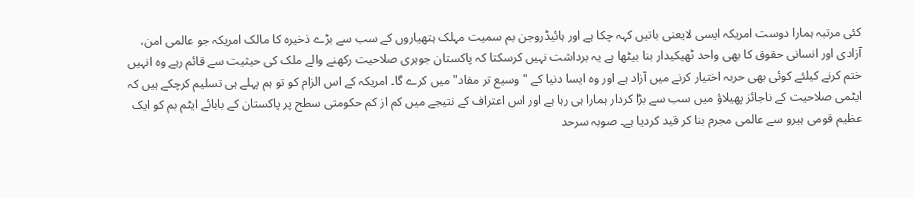کئی مرتبہ ہمارا دوست امریکہ ایسی لایعنی باتیں کہہ چکا ہے اور ہائیڈروجن بم سمیت مہلک ہتھیاروں کے سب سے بڑے ذخیرہ کا مالک امریکہ جو عالمی امن، آزادی اور انسانی حقوق کا بھی واحد ٹھیکیدار بنا بیٹھا ہے یہ برداشت نہیں کرسکتا کہ پاکستان جوہری صلاحیت رکھنے والے ملک کی حیثیت سے قائم رہے وہ انہیں ختم کرنے کیلئے کوئی بھی حربہ اختیار کرنے میں آزاد ہے اور وہ ایسا دنیا کے "وسیع تر مفاد" میں کرے گا۔ امریکہ کے اس الزام کو تو ہم پہلے ہی تسلیم کرچکے ہیں کہ ایٹمی صلاحیت کے ناجائز پھیلاؤ میں سب سے بڑا کردار ہمارا ہی رہا ہے اور اس اعتراف کے نتیجے میں کم از کم حکومتی سطح پر پاکستان کے بابائے ایٹم بم کو ایک عظیم قومی ہیرو سے عالمی مجرم بنا کر قید کردیا ہے۔ صوبہ سرحد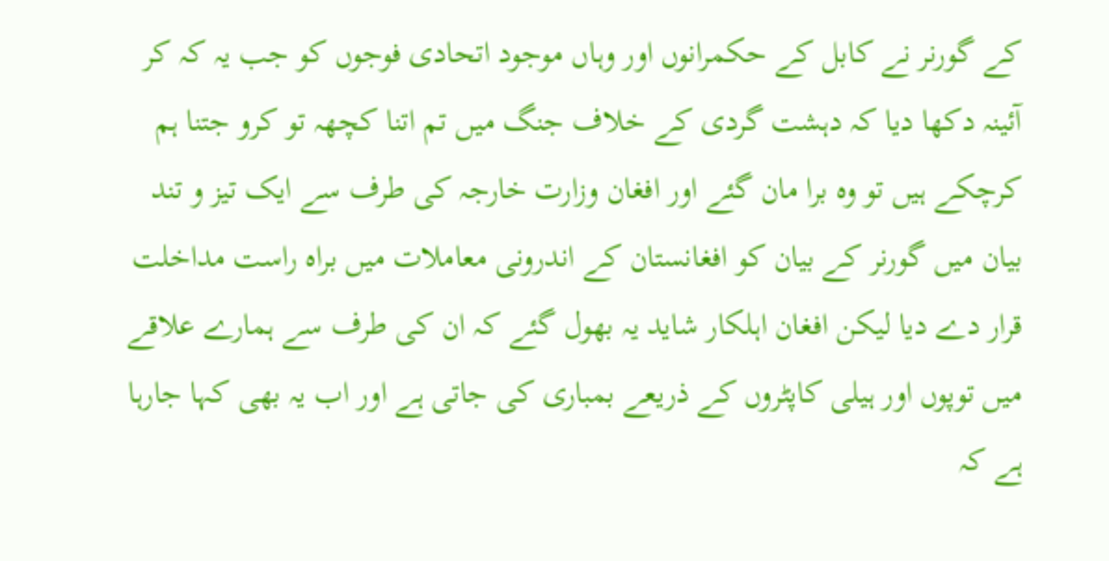کے گورنر نے کابل کے حکمرانوں اور وہاں موجود اتحادی فوجوں کو جب یہ کہ کر آئینہ دکھا دیا کہ دہشت گردی کے خلاف جنگ میں تم اتنا کچھہ تو کرو جتنا ہم کرچکے ہیں تو وہ برا مان گئے اور افغان وزارت خارجہ کی طرف سے ایک تیز و تند بیان میں گورنر کے بیان کو افغانستان کے اندرونی معاملات میں براہ راست مداخلت قرار دے دیا لیکن افغان اہلکار شاید یہ بھول گئے کہ ان کی طرف سے ہمارے علاقے میں توپوں اور ہیلی کاپٹروں کے ذریعے بمباری کی جاتی ہے اور اب یہ بھی کہا جارہا ہے کہ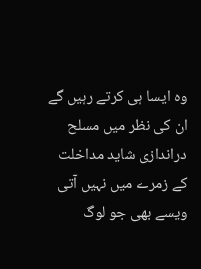وہ ایسا ہی کرتے رہیں گے ان کی نظر میں مسلح دراندازی شاید مداخلت کے زمرے میں نہیں آتی ویسے بھی جو لوگ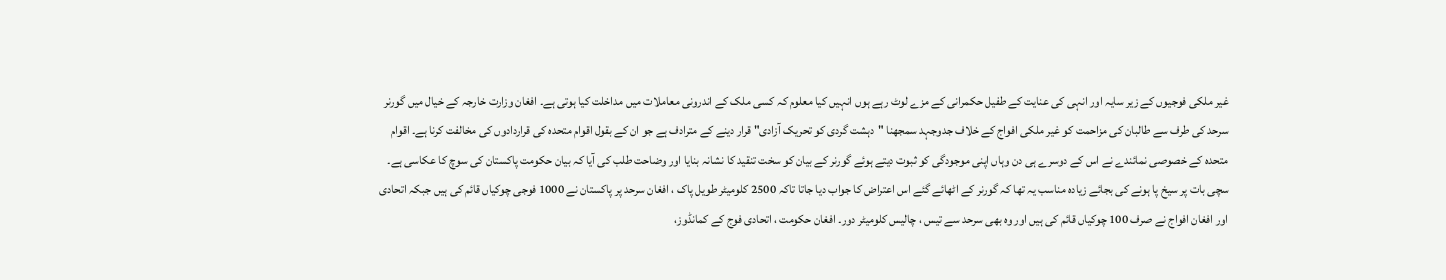غیر ملکی فوجیوں کے زیر سایہ اور انہی کی عنایت کے طفیل حکمرانی کے مزے لوٹ رہے ہوں انہیں کیا معلوم کہ کسی ملک کے اندرونی معاملات میں مداخلت کیا ہوتی ہے۔ افغان وزارت خارجہ کے خیال میں گورنر سرحد کی طرف سے طالبان کی مزاحمت کو غیر ملکی افواج کے خلاف جدوجہد سمجھنا "دہشت گردی کو تحریک آزادی" قرار دینے کے مترادف ہے جو ان کے بقول اقوام متحدہ کی قراردادوں کی مخالفت کرنا ہے۔ اقوام متحدہ کے خصوصی نمائندے نے اس کے دوسرے ہی دن وہاں اپنی موجودگی کو ثبوت دیتے ہوئے گورنر کے بیان کو سخت تنقید کا نشانہ بنایا اور وضاحت طلب کی آیا کہ بیان حکومت پاکستان کی سوچ کا عکاسی ہے۔ سچی بات پر سیخ پا ہونے کی بجائے زیادہ مناسب یہ تھا کہ گورنر کے اٹھائے گئے اس اعتراض کا جواب دیا جاتا تاکہ 2500 کلومیٹر طویل پاک ، افغان سرحد پر پاکستان نے 1000 فوجی چوکیاں قائم کی ہیں جبکہ اتحادی اور افغان افواج نے صرف 100 چوکیاں قائم کی ہیں اور وہ بھی سرحد سے تیس ، چالیس کلومیٹر دور۔ افغان حکومت ، اتحادی فوج کے کمانڈوز،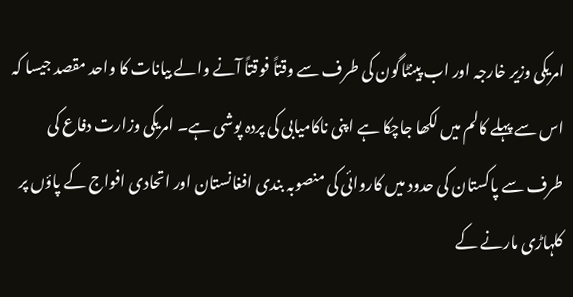امریکی وزیر خارجہ اور اب پینٹاگون کی طرف سے وقتاً فوقتاً آنے والے بیانات کا واحد مقصد جیسا کہ اس سے پہلے کالم میں لکھا جاچکا ہے اپنی ناکامیابی کی پردہ پوشی ہے۔ امریکی وزارت دفاع کی طرف سے پاکستان کی حدود میں کاروائی کی منصوبہ بندی افغانستان اور اتحادی افواج کے پاؤں پر کلہاڑی مارنے کے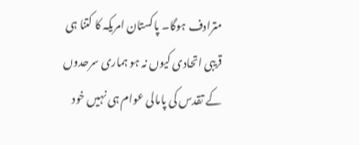مترادف ہوگا۔ پاکستان امریکہ کا کتنا ہی قریبی اتحادی کیوں نہ ہو ہماری سرحدوں کے تقدس کی پامالی عوام ہی نہیں خود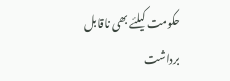حکومت کیلئے بھی ناقابل برداشت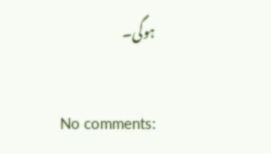ہوگی۔

No comments: